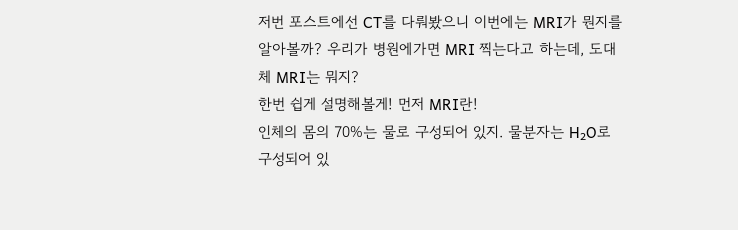저번 포스트에선 CT를 다뤄봤으니 이번에는 MRI가 뭔지를 알아볼까? 우리가 병원에가면 MRI 찍는다고 하는데, 도대체 MRI는 뭐지?
한번 쉽게 설명해볼게! 먼저 MRI란!
인체의 몸의 70%는 물로 구성되어 있지. 물분자는 H₂O로 구성되어 있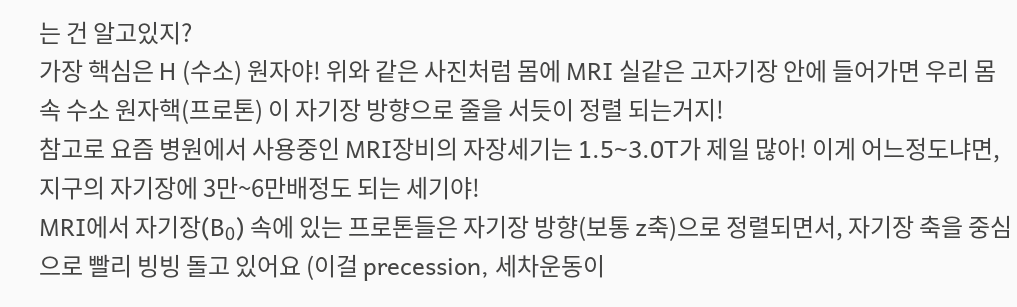는 건 알고있지?
가장 핵심은 H (수소) 원자야! 위와 같은 사진처럼 몸에 MRI 실같은 고자기장 안에 들어가면 우리 몸 속 수소 원자핵(프로톤) 이 자기장 방향으로 줄을 서듯이 정렬 되는거지!
참고로 요즘 병원에서 사용중인 MRI장비의 자장세기는 1.5~3.0T가 제일 많아! 이게 어느정도냐면, 지구의 자기장에 3만~6만배정도 되는 세기야!
MRI에서 자기장(B₀) 속에 있는 프로톤들은 자기장 방향(보통 z축)으로 정렬되면서, 자기장 축을 중심으로 빨리 빙빙 돌고 있어요 (이걸 precession, 세차운동이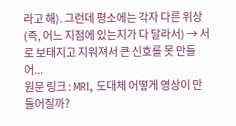라고 해). 그런데 평소에는 각자 다른 위상(즉, 어느 지점에 있는지가 다 달라서) → 서로 보태지고 지워져서 큰 신호를 못 만들어...
원문 링크 : MRI, 도대체 어떻게 영상이 만들어질까?